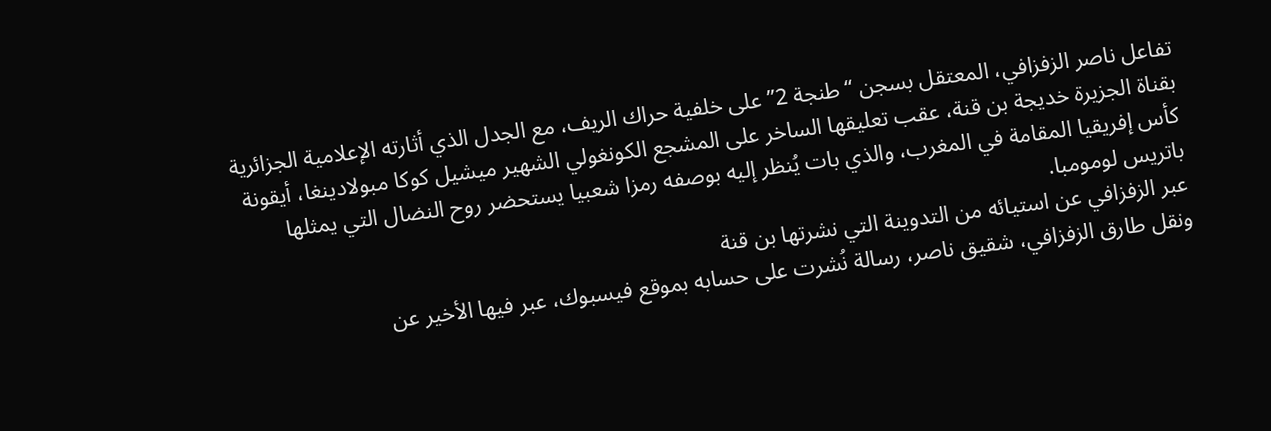تفاعل ناصر الزفزافي، المعتقل بسجن “طنجة 2” على خلفية حراك الريف، مع الجدل الذي أثارته الإعلامية الجزائرية بقناة الجزيرة خديجة بن قنة، عقب تعليقها الساخر على المشجع الكونغولي الشهير ميشيل كوكا مبولادينغا، أيقونة كأس إفريقيا المقامة في المغرب، والذي بات يُنظر إليه بوصفه رمزا شعبيا يستحضر روح النضال التي يمثلها باتريس لومومبا.
عبر الزفزافي عن استيائه من التدوينة التي نشرتها بن قنة
ونقل طارق الزفزافي، شقيق ناصر، رسالة نُشرت على حسابه بموقع فيسبوك، عبر فيها الأخير عن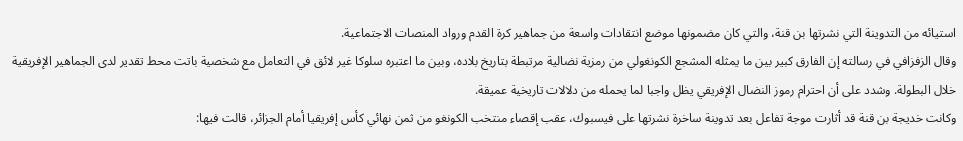استيائه من التدوينة التي نشرتها بن قنة، والتي كان مضمونها موضع انتقادات واسعة من جماهير كرة القدم ورواد المنصات الاجتماعية.
وقال الزفزافي في رسالته إن الفارق كبير بين ما يمثله المشجع الكونغولي من رمزية نضالية مرتبطة بتاريخ بلاده، وبين ما اعتبره سلوكا غير لائق في التعامل مع شخصية باتت محط تقدير لدى الجماهير الإفريقية خلال البطولة. وشدد على أن احترام رموز النضال الإفريقي يظل واجبا لما يحمله من دلالات تاريخية عميقة.
وكانت خديجة بن قنة قد أثارت موجة تفاعل بعد تدوينة ساخرة نشرتها على فيسبوك، عقب إقصاء منتخب الكونغو من ثمن نهائي كأس إفريقيا أمام الجزائر، قالت فيها: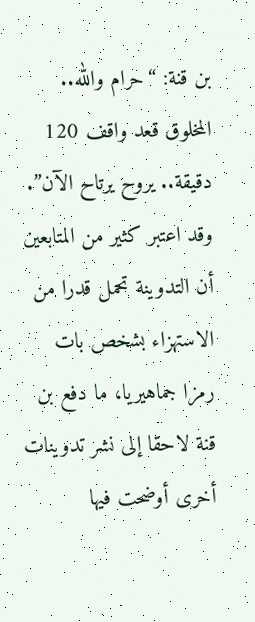بن قنة: “حرام والله.. المخلوق قعد واقف 120 دقيقة.. يروح يرتاح الآن”.
وقد اعتبر كثير من المتابعين أن التدوينة تحمل قدرا من الاستهزاء بشخص بات رمزا جماهيريا، ما دفع بن قنة لاحقا إلى نشر تدوينات أخرى أوضحت فيها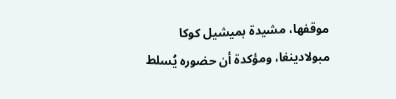موقفها، مشيدة بميشيل كوكا مبولادينغا، ومؤكدة أن حضوره يُسلط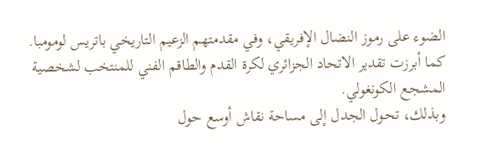الضوء على رموز النضال الإفريقي، وفي مقدمتهم الزعيم التاريخي باتريس لومومبا.
كما أبرزت تقدير الاتحاد الجزائري لكرة القدم والطاقم الفني للمنتخب لشخصية المشجع الكونغولي.
وبذلك، تحول الجدل إلى مساحة نقاش أوسع حول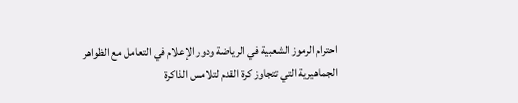احترام الرموز الشعبية في الرياضة ودور الإعلام في التعامل مع الظواهر الجماهيرية التي تتجاوز كرة القدم لتلامس الذاكرة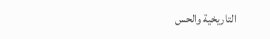التاريخية والحس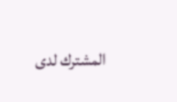المشترك لدى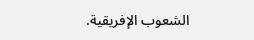الشعوب الإفريقية.